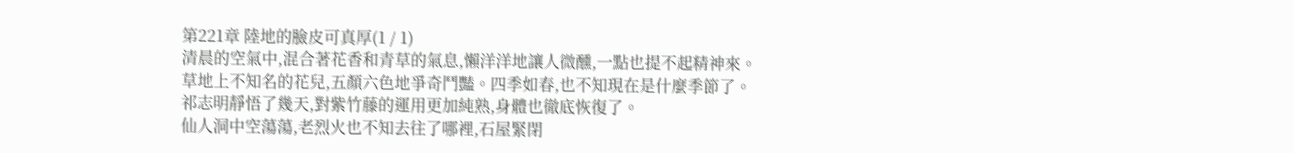第221章 陸地的臉皮可真厚(1 / 1)
清晨的空氣中,混合著花香和青草的氣息,懶洋洋地讓人微醺,一點也提不起精神來。
草地上不知名的花兒,五顏六色地爭奇鬥豔。四季如春,也不知現在是什麼季節了。
祁志明靜悟了幾天,對紫竹藤的運用更加純熟,身體也徹底恢復了。
仙人洞中空蕩蕩,老烈火也不知去往了哪裡,石屋緊閉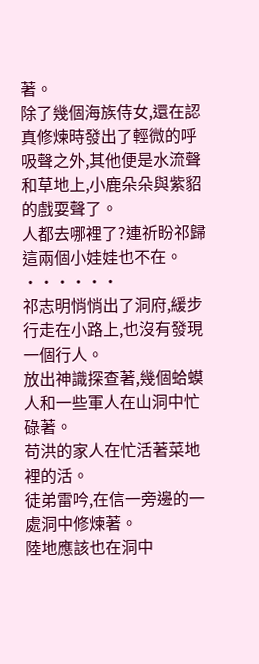著。
除了幾個海族侍女,還在認真修煉時發出了輕微的呼吸聲之外,其他便是水流聲和草地上,小鹿朵朵與紫貂的戲耍聲了。
人都去哪裡了?連祈盼祁歸這兩個小娃娃也不在。
······
祁志明悄悄出了洞府,緩步行走在小路上,也沒有發現一個行人。
放出神識探查著,幾個蛤蟆人和一些軍人在山洞中忙碌著。
苟洪的家人在忙活著菜地裡的活。
徒弟雷吟,在信一旁邊的一處洞中修煉著。
陸地應該也在洞中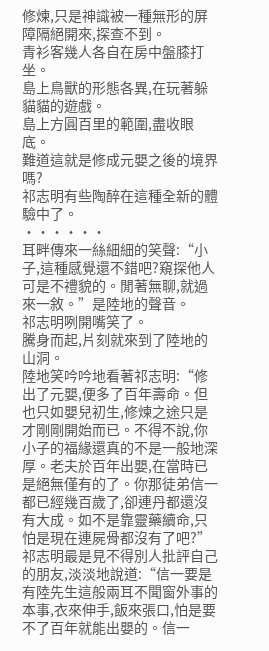修煉,只是神識被一種無形的屏障隔絕開來,探查不到。
青衫客幾人各自在房中盤膝打坐。
島上鳥獸的形態各異,在玩著躲貓貓的遊戲。
島上方圓百里的範圍,盡收眼底。
難道這就是修成元嬰之後的境界嗎?
祁志明有些陶醉在這種全新的體驗中了。
······
耳畔傳來一絲細細的笑聲:“小子,這種感覺還不錯吧?窺探他人可是不禮貌的。閒著無聊,就過來一敘。”是陸地的聲音。
祁志明咧開嘴笑了。
騰身而起,片刻就來到了陸地的山洞。
陸地笑吟吟地看著祁志明:“修出了元嬰,便多了百年壽命。但也只如嬰兒初生,修煉之途只是才剛剛開始而已。不得不說,你小子的福緣還真的不是一般地深厚。老夫於百年出嬰,在當時已是絕無僅有的了。你那徒弟信一都已經幾百歲了,卻連丹都還沒有大成。如不是靠靈藥續命,只怕是現在連屍骨都沒有了吧?”
祁志明最是見不得別人批評自己的朋友,淡淡地說道:“信一要是有陸先生這般兩耳不聞窗外事的本事,衣來伸手,飯來張口,怕是要不了百年就能出嬰的。信一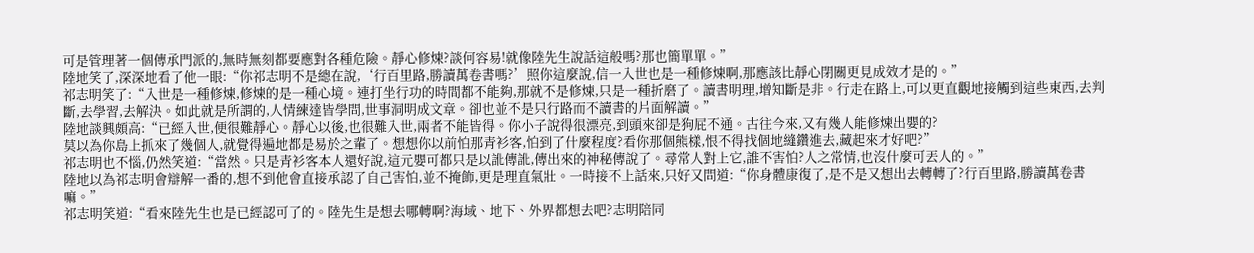可是管理著一個傳承門派的,無時無刻都要應對各種危險。靜心修煉?談何容易!就像陸先生說話這般嗎?那也簡單單。”
陸地笑了,深深地看了他一眼:“你祁志明不是總在說,‘行百里路,勝讀萬卷書嗎?’照你這麼說,信一入世也是一種修煉啊,那應該比靜心閉關更見成效才是的。”
祁志明笑了:“入世是一種修煉,修煉的是一種心境。連打坐行功的時間都不能夠,那就不是修煉,只是一種折磨了。讀書明理,增知斷是非。行走在路上,可以更直觀地接觸到這些東西,去判斷,去學習,去解決。如此就是所謂的,人情練達皆學問,世事洞明成文章。卻也並不是只行路而不讀書的片面解讀。”
陸地談興頗高:“已經入世,便很難靜心。靜心以後,也很難入世,兩者不能皆得。你小子說得很漂亮,到頭來卻是狗屁不通。古往今來,又有幾人能修煉出嬰的?
莫以為你島上抓來了幾個人,就覺得遍地都是易於之輩了。想想你以前怕那青衫客,怕到了什麼程度?看你那個熊樣,恨不得找個地縫鑽進去,藏起來才好吧?”
祁志明也不惱,仍然笑道:“當然。只是青衫客本人還好說,這元嬰可都只是以訛傳訛,傳出來的神秘傳說了。尋常人對上它,誰不害怕?人之常情,也沒什麼可丟人的。”
陸地以為祁志明會辯解一番的,想不到他會直接承認了自己害怕,並不掩飾,更是理直氣壯。一時接不上話來,只好又問道:“你身體康復了,是不是又想出去轉轉了?行百里路,勝讀萬卷書嘛。”
祁志明笑道:“看來陸先生也是已經認可了的。陸先生是想去哪轉啊?海域、地下、外界都想去吧?志明陪同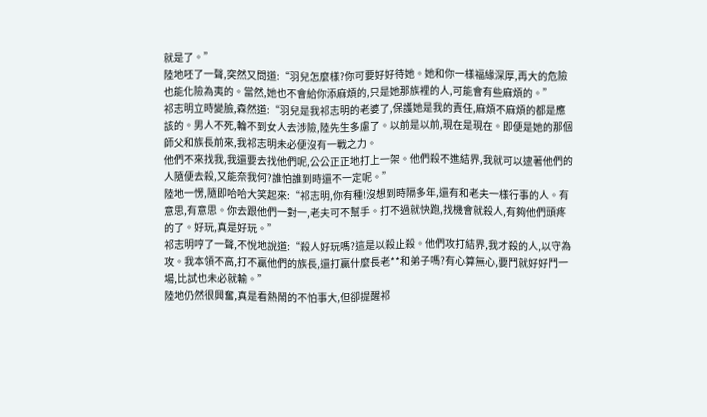就是了。”
陸地呸了一聲,突然又問道:“羽兒怎麼樣?你可要好好待她。她和你一樣福緣深厚,再大的危險也能化險為夷的。當然,她也不會給你添麻煩的,只是她那族裡的人,可能會有些麻煩的。”
祁志明立時變臉,森然道:“羽兒是我祁志明的老婆了,保護她是我的責任,麻煩不麻煩的都是應該的。男人不死,輪不到女人去涉險,陸先生多慮了。以前是以前,現在是現在。即便是她的那個師父和族長前來,我祁志明未必便沒有一戰之力。
他們不來找我,我還要去找他們呢,公公正正地打上一架。他們殺不進結界,我就可以逮著他們的人隨便去殺,又能奈我何?誰怕誰到時還不一定呢。”
陸地一愣,隨即哈哈大笑起來:“祁志明,你有種!沒想到時隔多年,還有和老夫一樣行事的人。有意思,有意思。你去跟他們一對一,老夫可不幫手。打不過就快跑,找機會就殺人,有夠他們頭疼的了。好玩,真是好玩。”
祁志明哼了一聲,不悅地說道:“殺人好玩嗎?這是以殺止殺。他們攻打結界,我才殺的人,以守為攻。我本領不高,打不贏他們的族長,還打贏什麼長老**和弟子嗎?有心算無心,要鬥就好好鬥一場,比試也未必就輸。”
陸地仍然很興奮,真是看熱鬧的不怕事大,但卻提醒祁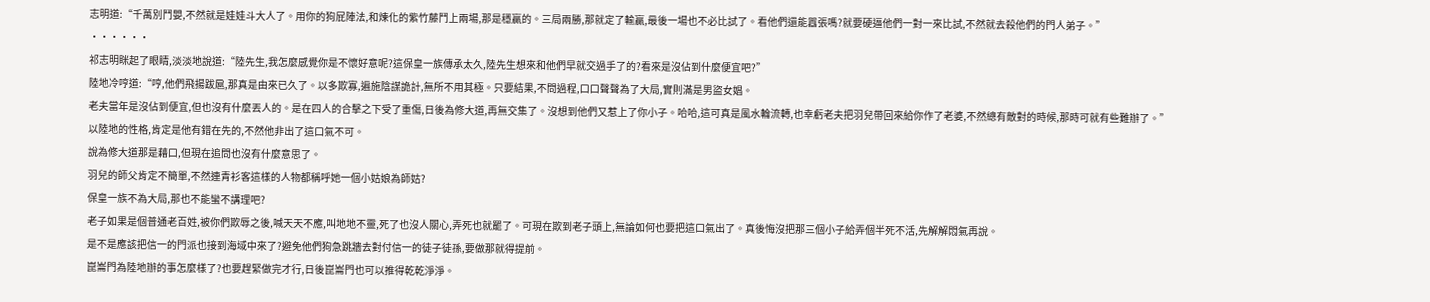志明道:“千萬別鬥嬰,不然就是娃娃斗大人了。用你的狗屁陣法,和煉化的紫竹藤鬥上兩場,那是穩贏的。三局兩勝,那就定了輸贏,最後一場也不必比試了。看他們還能囂張嗎?就要硬逼他們一對一來比試,不然就去殺他們的門人弟子。”
······
祁志明眯起了眼睛,淡淡地說道:“陸先生,我怎麼感覺你是不懷好意呢?這保皇一族傳承太久,陸先生想來和他們早就交過手了的?看來是沒佔到什麼便宜吧?”
陸地冷哼道:“哼,他們飛揚跋扈,那真是由來已久了。以多欺寡,遍施陰謀詭計,無所不用其極。只要結果,不問過程,口口聲聲為了大局,實則滿是男盜女娼。
老夫當年是沒佔到便宜,但也沒有什麼丟人的。是在四人的合擊之下受了重傷,日後為修大道,再無交集了。沒想到他們又惹上了你小子。哈哈,這可真是風水輪流轉,也幸虧老夫把羽兒帶回來給你作了老婆,不然總有敵對的時候,那時可就有些難辦了。”
以陸地的性格,肯定是他有錯在先的,不然他非出了這口氣不可。
說為修大道那是藉口,但現在追問也沒有什麼意思了。
羽兒的師父肯定不簡單,不然連青衫客這樣的人物都稱呼她一個小姑娘為師姑?
保皇一族不為大局,那也不能蠻不講理吧?
老子如果是個普通老百姓,被你們欺辱之後,喊天天不應,叫地地不靈,死了也沒人關心,弄死也就罷了。可現在欺到老子頭上,無論如何也要把這口氣出了。真後悔沒把那三個小子給弄個半死不活,先解解悶氣再說。
是不是應該把信一的門派也接到海域中來了?避免他們狗急跳牆去對付信一的徒子徒孫,要做那就得提前。
崑崙門為陸地辦的事怎麼樣了?也要趕緊做完才行,日後崑崙門也可以推得乾乾淨淨。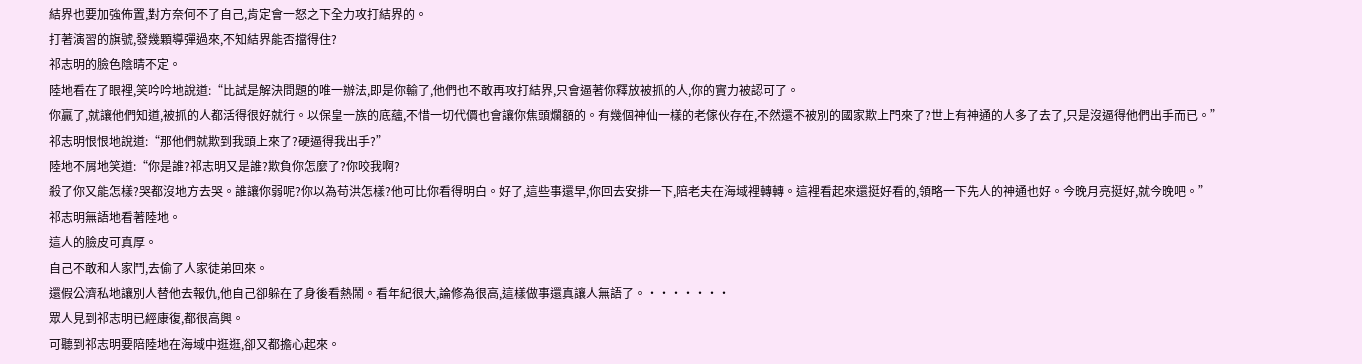結界也要加強佈置,對方奈何不了自己,肯定會一怒之下全力攻打結界的。
打著演習的旗號,發幾顆導彈過來,不知結界能否擋得住?
祁志明的臉色陰晴不定。
陸地看在了眼裡,笑吟吟地說道:“比試是解決問題的唯一辦法,即是你輸了,他們也不敢再攻打結界,只會逼著你釋放被抓的人,你的實力被認可了。
你贏了,就讓他們知道,被抓的人都活得很好就行。以保皇一族的底蘊,不惜一切代價也會讓你焦頭爛額的。有幾個神仙一樣的老傢伙存在,不然還不被別的國家欺上門來了?世上有神通的人多了去了,只是沒逼得他們出手而已。”
祁志明恨恨地說道:“那他們就欺到我頭上來了?硬逼得我出手?”
陸地不屑地笑道:“你是誰?祁志明又是誰?欺負你怎麼了?你咬我啊?
殺了你又能怎樣?哭都沒地方去哭。誰讓你弱呢?你以為苟洪怎樣?他可比你看得明白。好了,這些事還早,你回去安排一下,陪老夫在海域裡轉轉。這裡看起來還挺好看的,領略一下先人的神通也好。今晚月亮挺好,就今晚吧。”
祁志明無語地看著陸地。
這人的臉皮可真厚。
自己不敢和人家鬥,去偷了人家徒弟回來。
還假公濟私地讓別人替他去報仇,他自己卻躲在了身後看熱鬧。看年紀很大,論修為很高,這樣做事還真讓人無語了。·······
眾人見到祁志明已經康復,都很高興。
可聽到祁志明要陪陸地在海域中逛逛,卻又都擔心起來。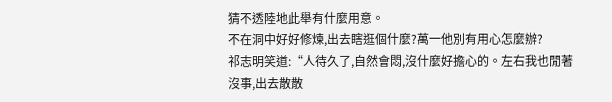猜不透陸地此舉有什麼用意。
不在洞中好好修煉,出去瞎逛個什麼?萬一他別有用心怎麼辦?
祁志明笑道:“人待久了,自然會悶,沒什麼好擔心的。左右我也閒著沒事,出去散散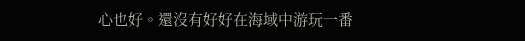心也好。還沒有好好在海域中游玩一番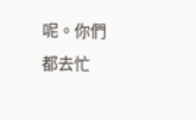呢。你們都去忙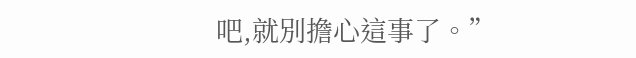吧,就別擔心這事了。”